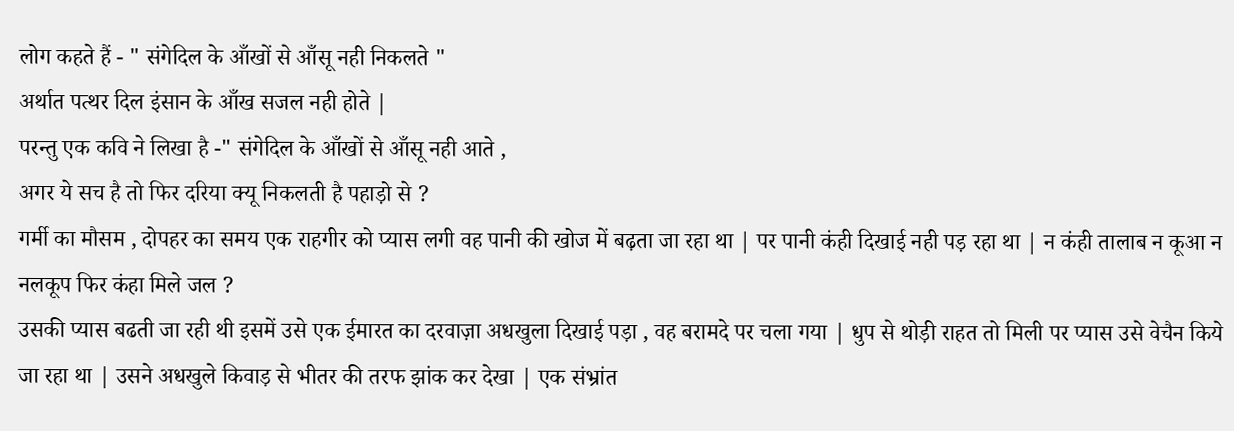लोग कहते हैं - " संगेदिल के आँखों से आँसू नही निकलते "
अर्थात पत्थर दिल इंसान के आँख सजल नही होते |
परन्तु एक कवि ने लिखा है -" संगेदिल के आँखों से आँसू नही आते ,
अगर ये सच है तो फिर दरिया क्यू निकलती है पहाड़ो से ?
गर्मी का मौसम , दोपहर का समय एक राहगीर को प्यास लगी वह पानी की खोज में बढ़ता जा रहा था | पर पानी कंही दिखाई नही पड़ रहा था | न कंही तालाब न कूआ न नलकूप फिर कंहा मिले जल ?
उसकी प्यास बढती जा रही थी इसमें उसे एक ईमारत का दरवाज़ा अधखुला दिखाई पड़ा , वह बरामदे पर चला गया | धुप से थोड़ी राहत तो मिली पर प्यास उसे वेचैन किये जा रहा था | उसने अधखुले किवाड़ से भीतर की तरफ झांक कर देखा | एक संभ्रांत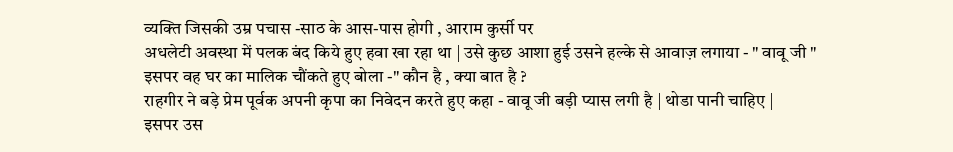व्यक्ति जिसकी उम्र पचास -साठ के आस-पास होगी , आराम कुर्सी पर
अधलेटी अवस्था में पलक बंद किये हुए हवा खा रहा था | उसे कुछ आशा हुई उसने हल्के से आवाज़ लगाया - " वावू जी "
इसपर वह घर का मालिक चौंकते हुए बोला -" कौन है , क्या बात है ?
राहगीर ने बड़े प्रेम पूर्वक अपनी कृपा का निवेदन करते हुए कहा - वावू जी बड़ी प्यास लगी है | थोडा पानी चाहिए |
इसपर उस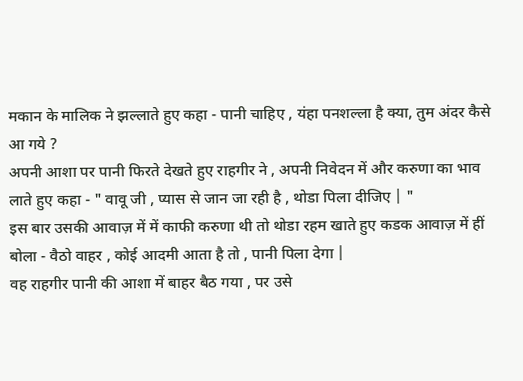मकान के मालिक ने झल्लाते हुए कहा - पानी चाहिए , यंहा पनशल्ला है क्या, तुम अंदर कैसे आ गये ?
अपनी आशा पर पानी फिरते देखते हुए राहगीर ने , अपनी निवेदन में और करुणा का भाव लाते हुए कहा - " वावू जी , प्यास से जान जा रही है , थोडा पिला दीजिए | "
इस बार उसकी आवाज़ में में काफी करुणा थी तो थोडा रहम खाते हुए कडक आवाज़ में हीं बोला - वैठो वाहर , कोई आदमी आता है तो , पानी पिला देगा |
वह राहगीर पानी की आशा में बाहर बैठ गया , पर उसे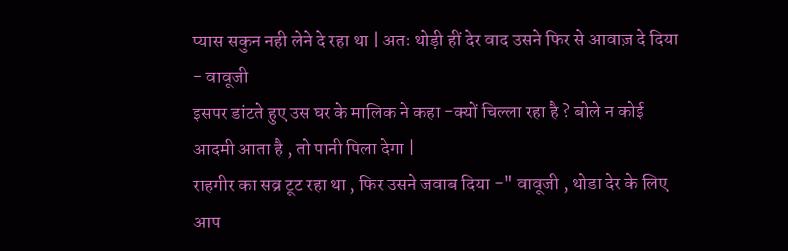प्यास सकुन नही लेने दे रहा था | अतः थोड़ी हीं देर वाद उसने फिर से आवाज़ दे दिया - वावूजी
इसपर डांटते हुए उस घर के मालिक ने कहा -क्यों चिल्ला रहा है ? बोले न कोई आदमी आता है , तो पानी पिला देगा |
राहगीर का सव्र टूट रहा था , फिर उसने जवाब दिया -" वावूजी , थोडा देर के लिए आप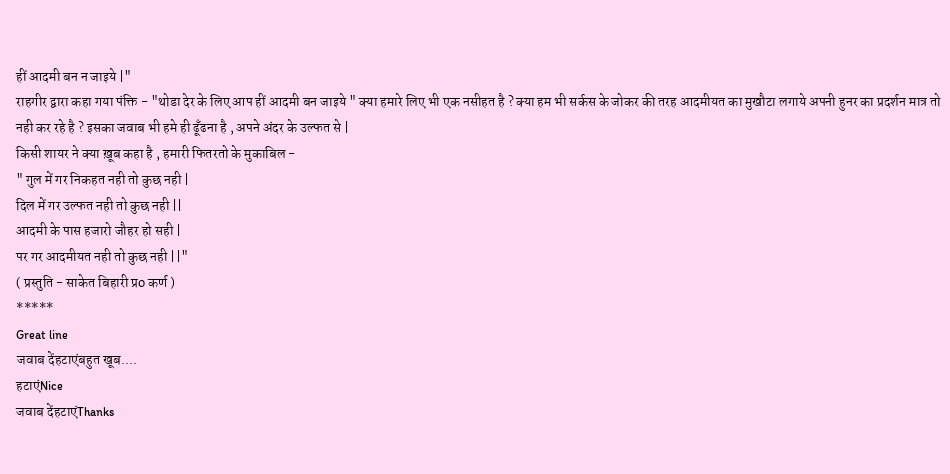हीं आदमी बन न जाइये |"
राहगीर द्वारा कहा गया पंक्ति - "थोडा देर के लिए आप हीं आदमी बन जाइये " क्या हमारे लिए भी एक नसीहत है ? क्या हम भी सर्कस के जोकर की तरह आदमीयत का मुखौटा लगाये अपनी हुनर का प्रदर्शन मात्र तो नही कर रहे है ? इसका जवाब भी हमे ही ढूँढना है , अपने अंदर के उल्फत से |
किसी शायर ने क्या ख़ूब कहा है , हमारी फितरतो के मुकाबिल -
" गुल में गर निकहत नही तो कुछ नही |
दिल में गर उल्फत नही तो कुछ नही ||
आदमी के पास हजारो जौहर हो सही |
पर गर आदमीयत नही तो कुछ नही ||"
( प्रस्तुति - साकेत बिहारी प्रo कर्ण )
*****
Great line
जवाब देंहटाएंबहुत खूब....
हटाएंNice
जवाब देंहटाएंThanks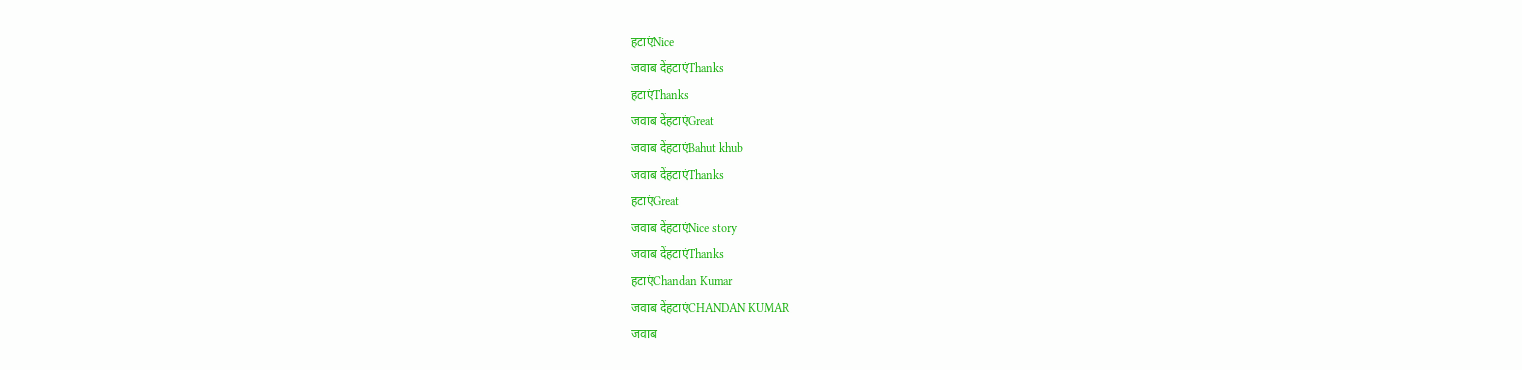हटाएंNice
जवाब देंहटाएंThanks
हटाएंThanks
जवाब देंहटाएंGreat
जवाब देंहटाएंBahut khub
जवाब देंहटाएंThanks
हटाएंGreat
जवाब देंहटाएंNice story
जवाब देंहटाएंThanks
हटाएंChandan Kumar
जवाब देंहटाएंCHANDAN KUMAR
जवाब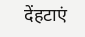देंहटाएं